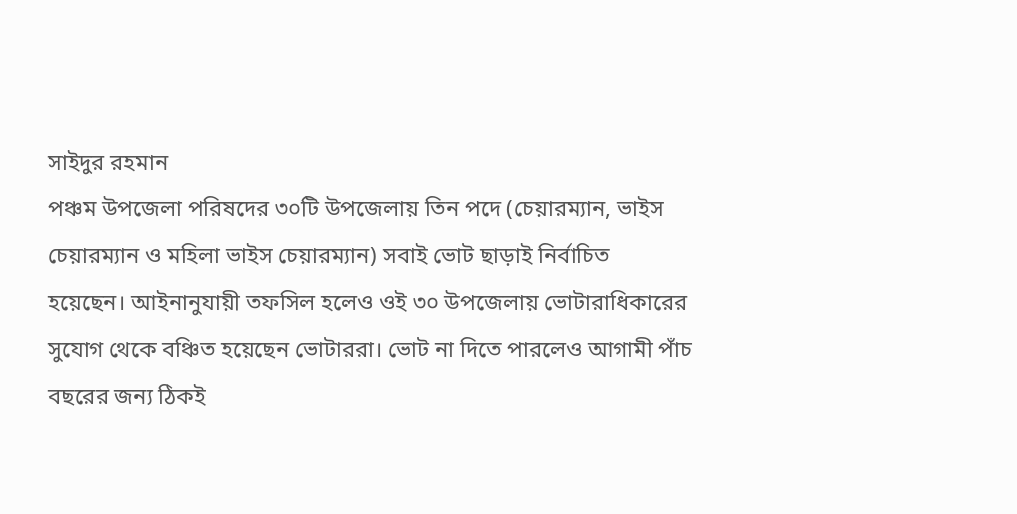সাইদুর রহমান
পঞ্চম উপজেলা পরিষদের ৩০টি উপজেলায় তিন পদে (চেয়ারম্যান, ভাইস চেয়ারম্যান ও মহিলা ভাইস চেয়ারম্যান) সবাই ভোট ছাড়াই নির্বাচিত হয়েছেন। আইনানুযায়ী তফসিল হলেও ওই ৩০ উপজেলায় ভোটারাধিকারের সুযোগ থেকে বঞ্চিত হয়েছেন ভোটাররা। ভোট না দিতে পারলেও আগামী পাঁচ বছরের জন্য ঠিকই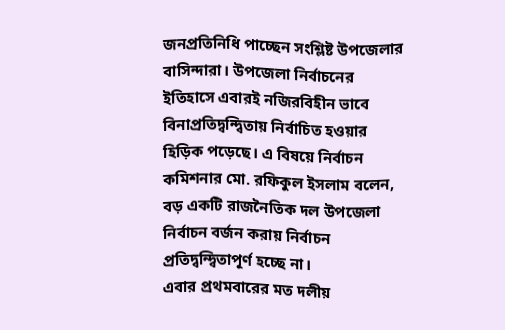জনপ্রতিনিধি পাচ্ছেন সংশ্লিষ্ট উপজেলার বাসিন্দারা। উপজেলা নির্বাচনের ইতিহাসে এবারই নজিরবিহীন ভাবে বিনাপ্রতিদ্বন্দ্বিতায় নির্বাচিত হওয়ার হিড়িক পড়েছে। এ বিষয়ে নির্বাচন কমিশনার মো. রফিকুল ইসলাম বলেন, বড় একটি রাজনৈতিক দল উপজেলা নির্বাচন বর্জন করায় নির্বাচন প্রতিদ্বন্দ্বিতাপূর্ণ হচ্ছে না।
এবার প্রথমবারের মত দলীয়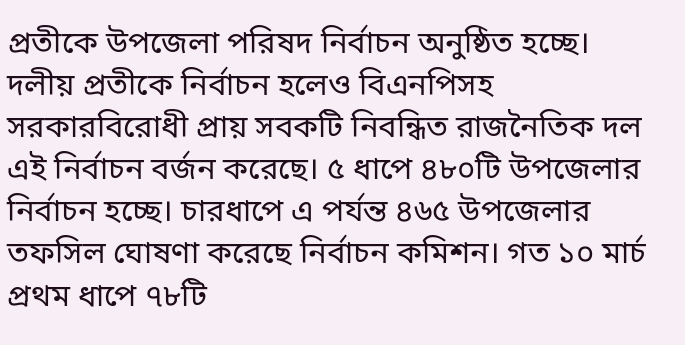প্রতীকে উপজেলা পরিষদ নির্বাচন অনুষ্ঠিত হচ্ছে। দলীয় প্রতীকে নির্বাচন হলেও বিএনপিসহ সরকারবিরোধী প্রায় সবকটি নিবন্ধিত রাজনৈতিক দল এই নির্বাচন বর্জন করেছে। ৫ ধাপে ৪৮০টি উপজেলার নির্বাচন হচ্ছে। চারধাপে এ পর্যন্ত ৪৬৫ উপজেলার তফসিল ঘোষণা করেছে নির্বাচন কমিশন। গত ১০ মার্চ প্রথম ধাপে ৭৮টি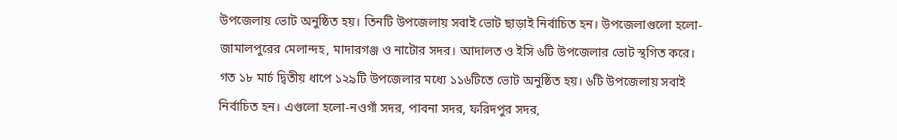উপজেলায় ভোট অনুষ্ঠিত হয়। তিনটি উপজেলায় সবাই ভোট ছাড়াই নির্বাচিত হন। উপজেলাগুলো হলো-জামালপুরের মেলান্দহ, মাদারগঞ্জ ও নাটোর সদর। আদালত ও ইসি ৬টি উপজেলার ভোট স্থগিত করে। গত ১৮ মার্চ দ্বিতীয় ধাপে ১২৯টি উপজেলার মধ্যে ১১৬টিতে ভোট অনুষ্ঠিত হয়। ৬টি উপজেলায় সবাই নির্বাচিত হন। এগুলো হলো-নওগাঁ সদর, পাবনা সদর, ফরিদপুর সদর,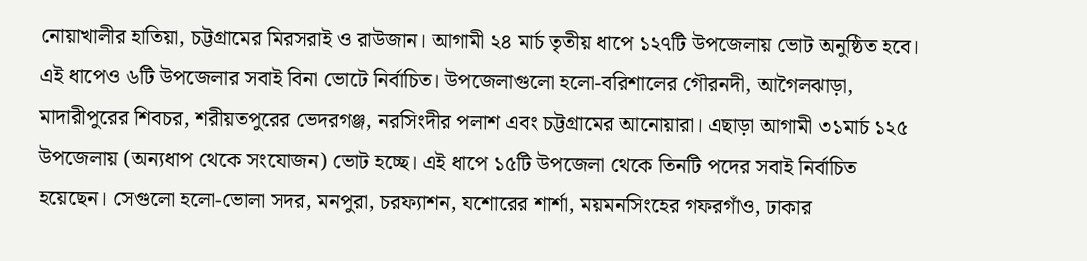নোয়াখালীর হাতিয়া, চট্টগ্রামের মিরসরাই ও রাউজান। আগামী ২৪ মার্চ তৃতীয় ধাপে ১২৭টি উপজেলায় ভোট অনুষ্ঠিত হবে। এই ধাপেও ৬টি উপজেলার সবাই বিনা ভোটে নির্বাচিত। উপজেলাগুলো হলো-বরিশালের গৌরনদী, আগৈলঝাড়া, মাদারীপুরের শিবচর, শরীয়তপুরের ভেদরগঞ্জ, নরসিংদীর পলাশ এবং চট্টগ্রামের আনোয়ারা। এছাড়া আগামী ৩১মার্চ ১২৫ উপজেলায় (অন্যধাপ থেকে সংযোজন) ভোট হচ্ছে। এই ধাপে ১৫টি উপজেলা থেকে তিনটি পদের সবাই নির্বাচিত হয়েছেন। সেগুলো হলো-ভোলা সদর, মনপুরা, চরফ্যাশন, যশোরের শার্শা, ময়মনসিংহের গফরগাঁও, ঢাকার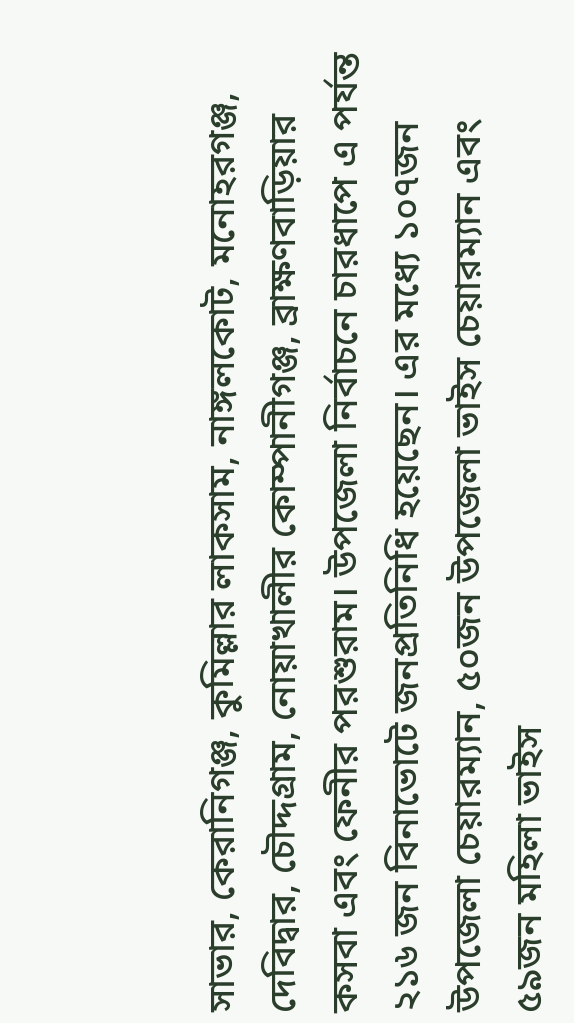সাভার, কেরানিগঞ্জ, কুমিল্লার লাকসাম, নাঙ্গলকোট, মনোহরগঞ্জ, দেবিদ্বার, চৌদ্দগ্রাম, নোয়াখালীর কোম্পানীগঞ্জ, ব্রাক্ষণবাড়িয়ার কসবা এবং ফেনীর পরশুরাম। উপজেলা নির্বাচনে চারধাপে এ পর্যন্ত ২১৬ জন বিনাভোটে জনপ্রতিনিধি হয়েছেন। এর মধ্যে ১০৭জন উপজেলা চেয়ারম্যান, ৫০জন উপজেলা ভাইস চেয়ারম্যান এবং ৫৯জন মহিলা ভাইস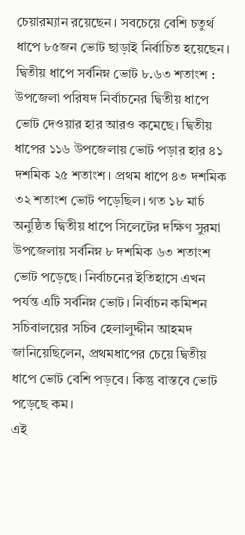চেয়ারম্যান রয়েছেন। সবচেয়ে বেশি চতুর্থ ধাপে ৮৫জন ভোট ছাড়াই নির্বাচিত হয়েছেন।
দ্বিতীয় ধাপে সর্বনিম্ন ভোট ৮.৬৩ শতাংশ : উপজেলা পরিষদ নির্বাচনের দ্বিতীয় ধাপে ভোট দেওয়ার হার আরও কমেছে। দ্বিতীয় ধাপের ১১৬ উপজেলায় ভোট পড়ার হার ৪১ দশমিক ২৫ শতাংশ। প্রথম ধাপে ৪৩ দশমিক ৩২ শতাংশ ভোট পড়েছিল। গত ১৮ মার্চ অনুষ্ঠিত দ্বিতীয় ধাপে সিলেটের দক্ষিণ সুরমা উপজেলায় সর্বনিম্ন ৮ দশমিক ৬৩ শতাংশ ভোট পড়েছে। নির্বাচনের ইতিহাসে এখন পর্যন্ত এটি সর্বনিম্ন ভোট। নির্বাচন কমিশন সচিবালয়ের সচিব হেলালুদ্দীন আহমদ জানিয়েছিলেন, প্রথমধাপের চেয়ে দ্বিতীয় ধাপে ভোট বেশি পড়বে। কিন্তু বাস্তবে ভোট পড়েছে কম।
এই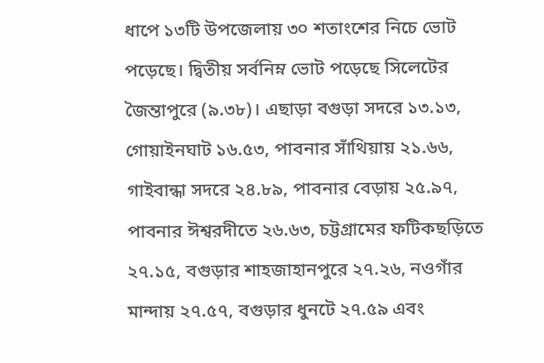ধাপে ১৩টি উপজেলায় ৩০ শতাংশের নিচে ভোট পড়েছে। দ্বিতীয় সর্বনিম্ন ভোট পড়েছে সিলেটের জৈন্তাপুরে (৯.৩৮)। এছাড়া বগুড়া সদরে ১৩.১৩, গোয়াইনঘাট ১৬.৫৩, পাবনার সাঁথিয়ায় ২১.৬৬, গাইবান্ধা সদরে ২৪.৮৯, পাবনার বেড়ায় ২৫.৯৭, পাবনার ঈশ্বরদীতে ২৬.৬৩, চট্টগ্রামের ফটিকছড়িতে ২৭.১৫, বগুড়ার শাহজাহানপুরে ২৭.২৬, নওগাঁর মান্দায় ২৭.৫৭, বগুড়ার ধুনটে ২৭.৫৯ এবং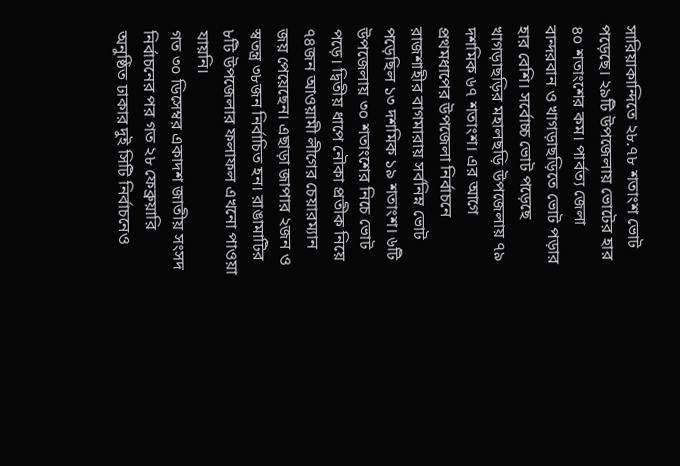সারিয়াকান্দিতে ২৮.৭৮ শতাংশ ভোট পড়েছে। ২৯টি উপজেলায় ভোটের হার ৪০ শতাংশের কম। পার্বত্য জেলা বান্দরবান ও খাগড়াছড়িতে ভোট পড়ার হার বেশি। সর্বোচ্চ ভোট পড়েছে খাগড়াছড়ির মহালছড়ি উপজেলায় ৭৯ দশমিক ৬৭ শতাংশ। এর আগে প্রথমধাপের উপজেলা নির্বাচনে রাজশাহীর বাগমারায় সর্বনিম্ন ভোট পড়েছিল ১৩ দশমিক ১৯ শতাংশ। ৬টি উপজেলায় ৩০ শতাংশের নিচে ভোট পড়ে। দ্বিতীয় ধাপে নৌকা প্রতীক নিয়ে ৭৪জন আওয়ামী লীগের চেয়ারম্যান জয় পেয়েছেন। এছাড়া জাপার ২জন ও স্বতন্ত্র ৩৮জন নির্বাচিত হন। রাঙামাটির ৮টি উপজেলার ফলাফল এখনো পাওয়া যায়নি।
গত ৩০ ডিসেম্বর একাদশ জাতীয় সংসদ নির্বাচনের পর গত ২৮ ফেব্রুয়ারি অনুষ্ঠিত ঢাকার দুই সিটি নির্বাচনেও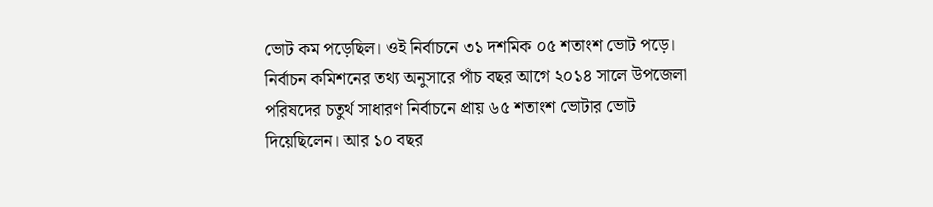ভোট কম পড়েছিল। ওই নির্বাচনে ৩১ দশমিক ০৫ শতাংশ ভোট পড়ে। নির্বাচন কমিশনের তথ্য অনুসারে পাঁচ বছর আগে ২০১৪ সালে উপজেলা পরিষদের চতুর্থ সাধারণ নির্বাচনে প্রায় ৬৫ শতাংশ ভোটার ভোট দিয়েছিলেন। আর ১০ বছর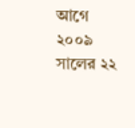আগে ২০০৯ সালের ২২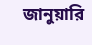জানুয়ারি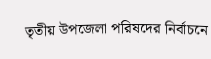তৃতীয় উপজেলা পরিষদের নির্বাচনে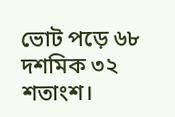ভোট পড়ে ৬৮ দশমিক ৩২ শতাংশ।